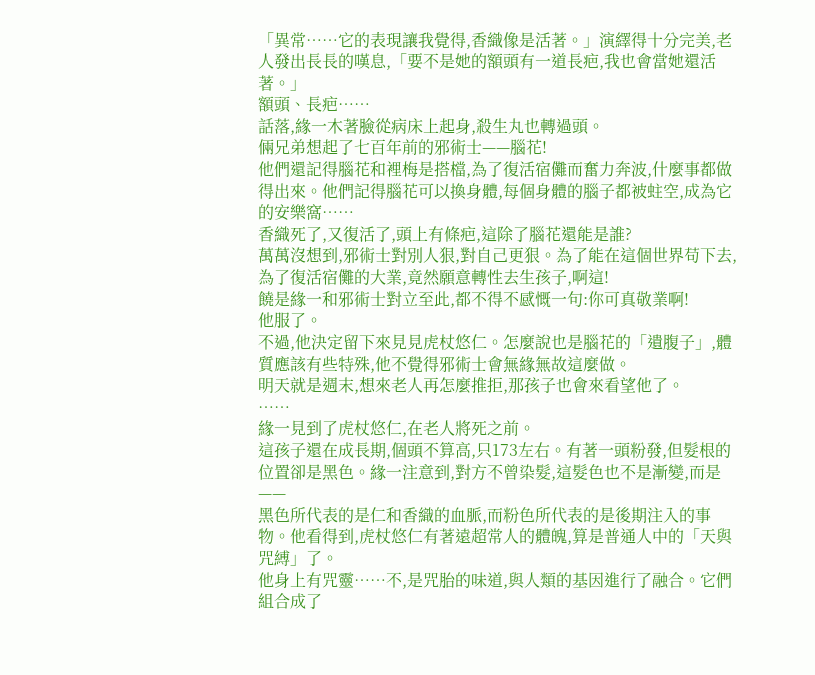「異常……它的表現讓我覺得,香織像是活著。」演繹得十分完美,老人發出長長的嘆息,「要不是她的額頭有一道長疤,我也會當她還活著。」
額頭、長疤……
話落,緣一木著臉從病床上起身,殺生丸也轉過頭。
倆兄弟想起了七百年前的邪術士——腦花!
他們還記得腦花和裡梅是搭檔,為了復活宿儺而奮力奔波,什麼事都做得出來。他們記得腦花可以換身體,每個身體的腦子都被蛀空,成為它的安樂窩……
香織死了,又復活了,頭上有條疤,這除了腦花還能是誰?
萬萬沒想到,邪術士對別人狠,對自己更狠。為了能在這個世界苟下去,為了復活宿儺的大業,竟然願意轉性去生孩子,啊這!
饒是緣一和邪術士對立至此,都不得不感慨一句:你可真敬業啊!
他服了。
不過,他決定留下來見見虎杖悠仁。怎麼說也是腦花的「遺腹子」,體質應該有些特殊,他不覺得邪術士會無緣無故這麼做。
明天就是週末,想來老人再怎麼推拒,那孩子也會來看望他了。
……
緣一見到了虎杖悠仁,在老人將死之前。
這孩子還在成長期,個頭不算高,只173左右。有著一頭粉發,但髮根的位置卻是黑色。緣一注意到,對方不曾染髮,這髮色也不是漸變,而是——
黑色所代表的是仁和香織的血脈,而粉色所代表的是後期注入的事物。他看得到,虎杖悠仁有著遠超常人的體魄,算是普通人中的「天與咒縛」了。
他身上有咒靈……不,是咒胎的味道,與人類的基因進行了融合。它們組合成了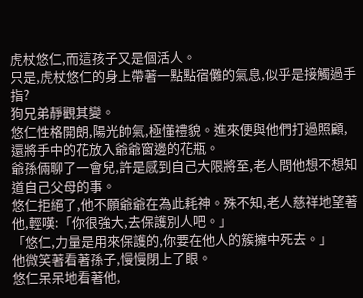虎杖悠仁,而這孩子又是個活人。
只是,虎杖悠仁的身上帶著一點點宿儺的氣息,似乎是接觸過手指?
狗兄弟靜觀其變。
悠仁性格開朗,陽光帥氣,極懂禮貌。進來便與他們打過照顧,還將手中的花放入爺爺窗邊的花瓶。
爺孫倆聊了一會兒,許是感到自己大限將至,老人問他想不想知道自己父母的事。
悠仁拒絕了,他不願爺爺在為此耗神。殊不知,老人慈祥地望著他,輕嘆:「你很強大,去保護別人吧。」
「悠仁,力量是用來保護的,你要在他人的簇擁中死去。」
他微笑著看著孫子,慢慢閉上了眼。
悠仁呆呆地看著他,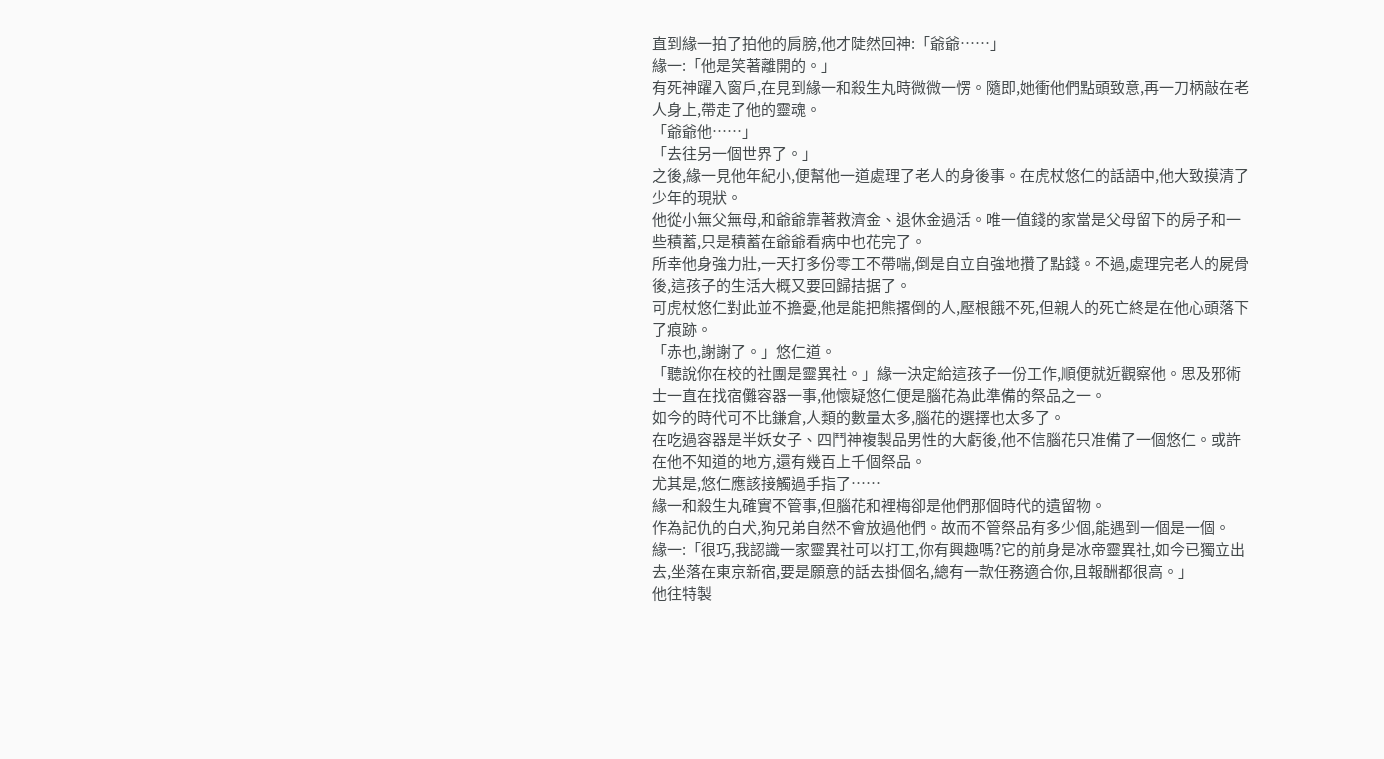直到緣一拍了拍他的肩膀,他才陡然回神:「爺爺……」
緣一:「他是笑著離開的。」
有死神躍入窗戶,在見到緣一和殺生丸時微微一愣。隨即,她衝他們點頭致意,再一刀柄敲在老人身上,帶走了他的靈魂。
「爺爺他……」
「去往另一個世界了。」
之後,緣一見他年紀小,便幫他一道處理了老人的身後事。在虎杖悠仁的話語中,他大致摸清了少年的現狀。
他從小無父無母,和爺爺靠著救濟金、退休金過活。唯一值錢的家當是父母留下的房子和一些積蓄,只是積蓄在爺爺看病中也花完了。
所幸他身強力壯,一天打多份零工不帶喘,倒是自立自強地攢了點錢。不過,處理完老人的屍骨後,這孩子的生活大概又要回歸拮据了。
可虎杖悠仁對此並不擔憂,他是能把熊撂倒的人,壓根餓不死,但親人的死亡終是在他心頭落下了痕跡。
「赤也,謝謝了。」悠仁道。
「聽說你在校的社團是靈異社。」緣一決定給這孩子一份工作,順便就近觀察他。思及邪術士一直在找宿儺容器一事,他懷疑悠仁便是腦花為此準備的祭品之一。
如今的時代可不比鎌倉,人類的數量太多,腦花的選擇也太多了。
在吃過容器是半妖女子、四鬥神複製品男性的大虧後,他不信腦花只准備了一個悠仁。或許在他不知道的地方,還有幾百上千個祭品。
尤其是,悠仁應該接觸過手指了……
緣一和殺生丸確實不管事,但腦花和裡梅卻是他們那個時代的遺留物。
作為記仇的白犬,狗兄弟自然不會放過他們。故而不管祭品有多少個,能遇到一個是一個。
緣一:「很巧,我認識一家靈異社可以打工,你有興趣嗎?它的前身是冰帝靈異社,如今已獨立出去,坐落在東京新宿,要是願意的話去掛個名,總有一款任務適合你,且報酬都很高。」
他往特製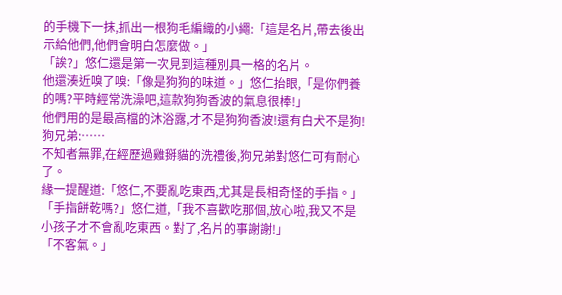的手機下一抹,抓出一根狗毛編織的小繩:「這是名片,帶去後出示給他們,他們會明白怎麼做。」
「誒?」悠仁還是第一次見到這種別具一格的名片。
他還湊近嗅了嗅:「像是狗狗的味道。」悠仁抬眼,「是你們養的嗎?平時經常洗澡吧,這款狗狗香波的氣息很棒!」
他們用的是最高檔的沐浴露,才不是狗狗香波!還有白犬不是狗!
狗兄弟:……
不知者無罪,在經歷過雞掰貓的洗禮後,狗兄弟對悠仁可有耐心了。
緣一提醒道:「悠仁,不要亂吃東西,尤其是長相奇怪的手指。」
「手指餅乾嗎?」悠仁道,「我不喜歡吃那個,放心啦,我又不是小孩子才不會亂吃東西。對了,名片的事謝謝!」
「不客氣。」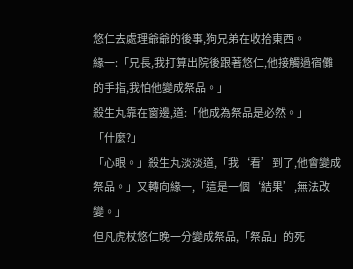悠仁去處理爺爺的後事,狗兄弟在收拾東西。
緣一:「兄長,我打算出院後跟著悠仁,他接觸過宿儺的手指,我怕他變成祭品。」
殺生丸靠在窗邊,道:「他成為祭品是必然。」
「什麼?」
「心眼。」殺生丸淡淡道,「我‘看’到了,他會變成祭品。」又轉向緣一,「這是一個‘結果’,無法改變。」
但凡虎杖悠仁晚一分變成祭品,「祭品」的死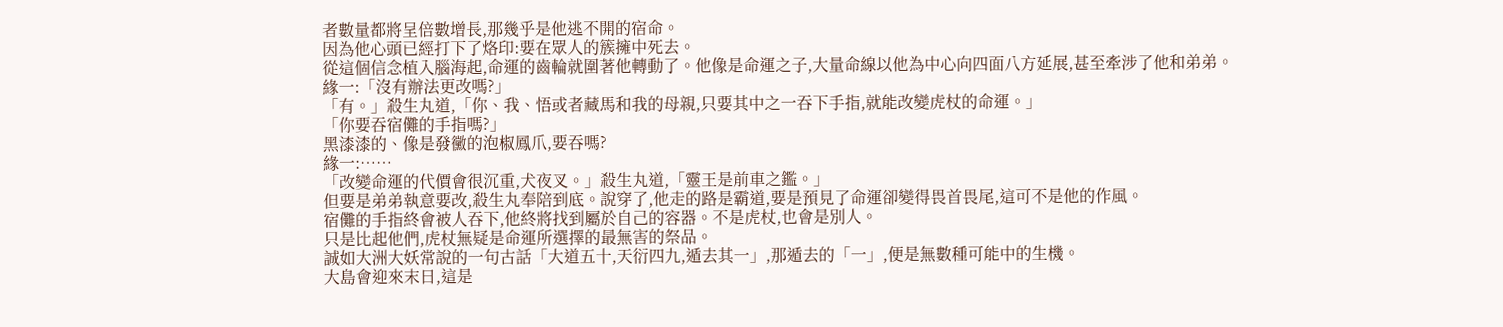者數量都將呈倍數增長,那幾乎是他逃不開的宿命。
因為他心頭已經打下了烙印:要在眾人的簇擁中死去。
從這個信念植入腦海起,命運的齒輪就圍著他轉動了。他像是命運之子,大量命線以他為中心向四面八方延展,甚至牽涉了他和弟弟。
緣一:「沒有辦法更改嗎?」
「有。」殺生丸道,「你、我、悟或者藏馬和我的母親,只要其中之一吞下手指,就能改變虎杖的命運。」
「你要吞宿儺的手指嗎?」
黑漆漆的、像是發黴的泡椒鳳爪,要吞嗎?
緣一:……
「改變命運的代價會很沉重,犬夜叉。」殺生丸道,「靈王是前車之鑑。」
但要是弟弟執意要改,殺生丸奉陪到底。說穿了,他走的路是霸道,要是預見了命運卻變得畏首畏尾,這可不是他的作風。
宿儺的手指終會被人吞下,他終將找到屬於自己的容器。不是虎杖,也會是別人。
只是比起他們,虎杖無疑是命運所選擇的最無害的祭品。
誠如大洲大妖常說的一句古話「大道五十,天衍四九,遁去其一」,那遁去的「一」,便是無數種可能中的生機。
大島會迎來末日,這是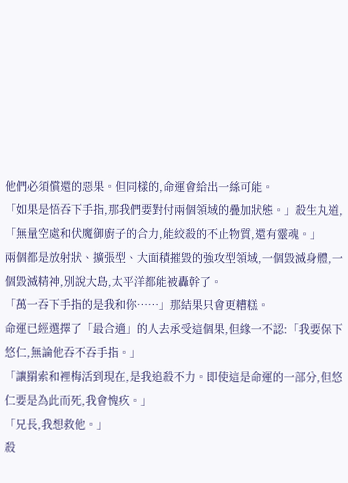他們必須償還的惡果。但同樣的,命運會給出一絲可能。
「如果是悟吞下手指,那我們要對付兩個領域的疊加狀態。」殺生丸道,「無量空處和伏魔御廚子的合力,能絞殺的不止物質,還有靈魂。」
兩個都是放射狀、擴張型、大面積摧毀的強攻型領域,一個毀滅身體,一個毀滅精神,別說大島,太平洋都能被轟幹了。
「萬一吞下手指的是我和你……」那結果只會更糟糕。
命運已經選擇了「最合適」的人去承受這個果,但緣一不認:「我要保下悠仁,無論他吞不吞手指。」
「讓羂索和裡梅活到現在,是我追殺不力。即使這是命運的一部分,但悠仁要是為此而死,我會愧疚。」
「兄長,我想救他。」
殺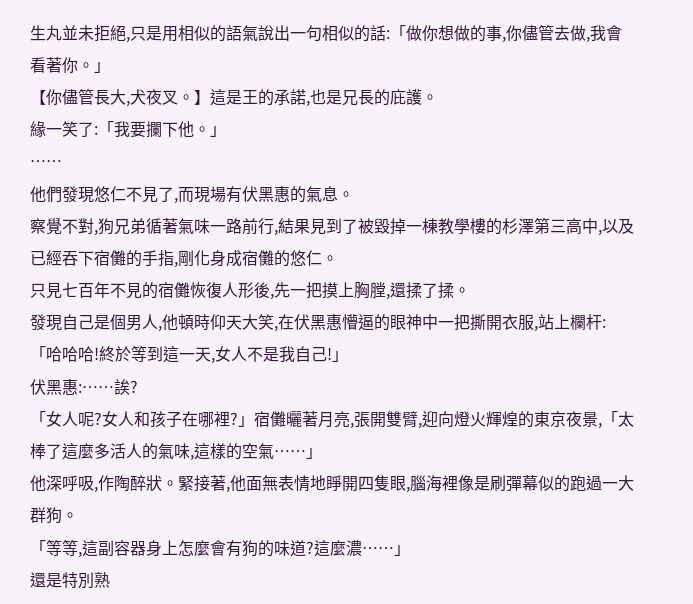生丸並未拒絕,只是用相似的語氣說出一句相似的話:「做你想做的事,你儘管去做,我會看著你。」
【你儘管長大,犬夜叉。】這是王的承諾,也是兄長的庇護。
緣一笑了:「我要攔下他。」
……
他們發現悠仁不見了,而現場有伏黑惠的氣息。
察覺不對,狗兄弟循著氣味一路前行,結果見到了被毀掉一棟教學樓的杉澤第三高中,以及已經吞下宿儺的手指,剛化身成宿儺的悠仁。
只見七百年不見的宿儺恢復人形後,先一把摸上胸膛,還揉了揉。
發現自己是個男人,他頓時仰天大笑,在伏黑惠懵逼的眼神中一把撕開衣服,站上欄杆:「哈哈哈!終於等到這一天,女人不是我自己!」
伏黑惠:……誒?
「女人呢?女人和孩子在哪裡?」宿儺曬著月亮,張開雙臂,迎向燈火輝煌的東京夜景,「太棒了這麼多活人的氣味,這樣的空氣……」
他深呼吸,作陶醉狀。緊接著,他面無表情地睜開四隻眼,腦海裡像是刷彈幕似的跑過一大群狗。
「等等,這副容器身上怎麼會有狗的味道?這麼濃……」
還是特別熟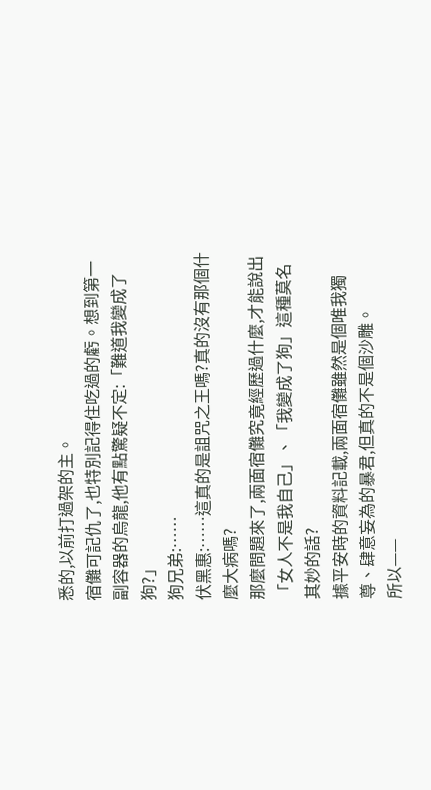悉的,以前打過架的主。
宿儺可記仇了,也特別記得住吃過的虧。想到第一副容器的烏龍,他有點驚疑不定:「難道我變成了狗?」
狗兄弟:……
伏黑惠:……這真的是詛咒之王嗎?真的沒有那個什麼大病嗎?
那麼問題來了,兩面宿儺究竟經歷過什麼,才能說出「女人不是我自己」、「我變成了狗」這種莫名其妙的話?
據平安時的資料記載,兩面宿儺雖然是個唯我獨尊、肆意妄為的暴君,但真的不是個沙雕。
所以——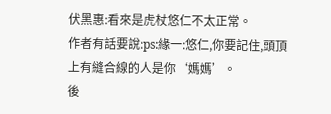伏黑惠:看來是虎杖悠仁不太正常。
作者有話要說:ps:緣一:悠仁,你要記住,頭頂上有縫合線的人是你‘媽媽’。
後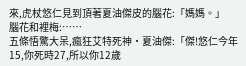來,虎杖悠仁見到頂著夏油傑皮的腦花:「媽媽。」
腦花和裡梅:……
五條悟驚大呆,瘋狂艾特死神·夏油傑:「傑!悠仁今年15,你死時27,所以你12歲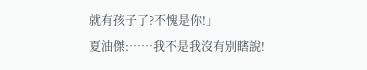就有孩子了?不愧是你!」
夏油傑:……我不是我沒有別瞎說!